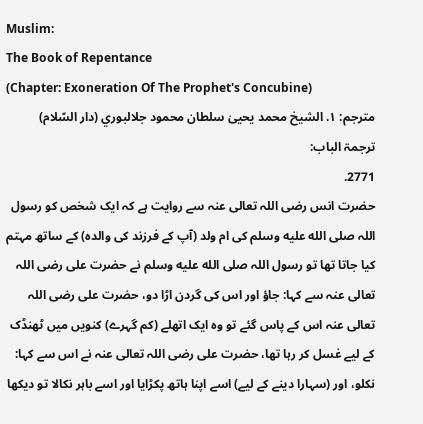Muslim:
The Book of Repentance
(Chapter: Exoneration Of The Prophet's Concubine)
مترجم: ١. الشيخ محمد يحيىٰ سلطان محمود جلالبوري (دار السّلام)
ترجمۃ الباب:
2771.
حضرت انس رضی اللہ تعالی عنہ سے روایت ہے کہ ایک شخص کو رسول اللہ صلى الله عليه وسلم کی ام ولد (آپ کے فرزند کی والدہ) کے ساتھ مہتم کیا جاتا تھا تو رسول اللہ صلى الله عليه وسلم نے حضرت علی رضی اللہ تعالی عنہ سے کہا: جاؤ اور اس کی گردن اڑا دو، حضرت علی رضی اللہ تعالی عنہ اس کے پاس گئے تو وہ ایک اتھلے (کم گہرے) کنویں میں ٹھنڈک کے لیے غسل کر رہا تھا، حضرت علی رضی اللہ تعالی عنہ نے اس سے کہا: نکلو، اور (سہارا دینے کے لیے) اسے اپنا ہاتھ پکڑایا اور اسے باہر نکالا تو دیکھا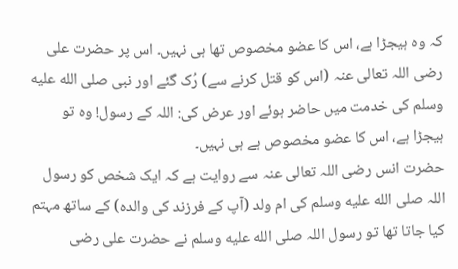کہ وہ ہیجڑا ہے، اس کا عضو مخصوص تھا ہی نہیں۔ اس پر حضرت علی رضی اللہ تعالی عنہ (اس کو قتل کرنے سے) رُک گئے اور نبی صلى الله عليه وسلم کی خدمت میں حاضر ہوئے اور عرض کی: اللہ کے رسول! وہ تو ہیجڑا ہے، اس کا عضو مخصوص ہے ہی نہیں۔
حضرت انس رضی اللہ تعالی عنہ سے روایت ہے کہ ایک شخص کو رسول اللہ صلى الله عليه وسلم کی ام ولد (آپ کے فرزند کی والدہ) کے ساتھ مہتم کیا جاتا تھا تو رسول اللہ صلى الله عليه وسلم نے حضرت علی رضی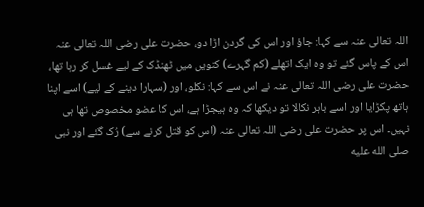اللہ تعالی عنہ سے کہا: جاؤ اور اس کی گردن اڑا دو، حضرت علی رضی اللہ تعالی عنہ اس کے پاس گئے تو وہ ایک اتھلے (کم گہرے) کنویں میں ٹھنڈک کے لیے غسل کر رہا تھا، حضرت علی رضی اللہ تعالی عنہ نے اس سے کہا: نکلو، اور (سہارا دینے کے لیے) اسے اپنا ہاتھ پکڑایا اور اسے باہر نکالا تو دیکھا کہ وہ ہیجڑا ہے، اس کا عضو مخصوص تھا ہی نہیں۔ اس پر حضرت علی رضی اللہ تعالی عنہ (اس کو قتل کرنے سے) رُک گئے اور نبی صلى الله عليه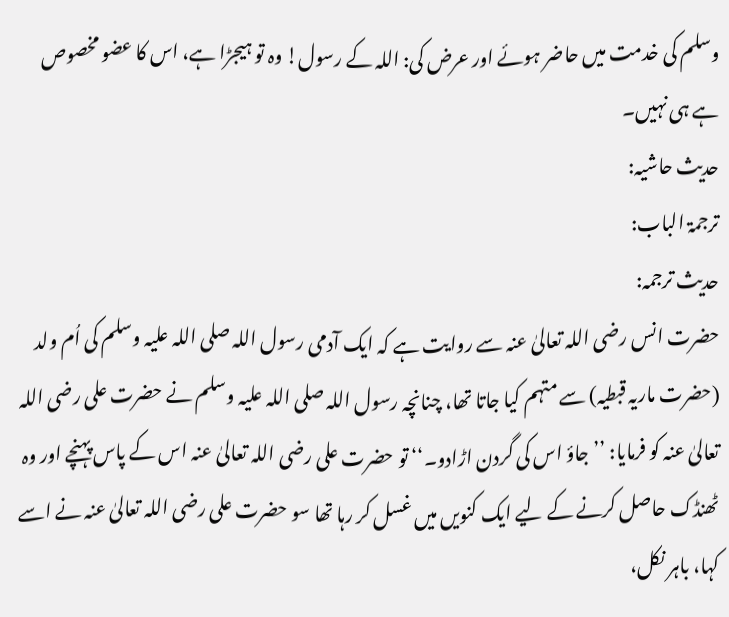وسلم کی خدمت میں حاضر ہوئے اور عرض کی: اللہ کے رسول! وہ تو ہیجڑا ہے، اس کا عضو مخصوص ہے ہی نہیں۔
حدیث حاشیہ:
ترجمۃ الباب:
حدیث ترجمہ:
حضرت انس رضی اللہ تعالیٰ عنہ سے روایت ہے کہ ایک آدمی رسول اللہ صلی اللہ علیہ وسلم کی اُم ولد (حضرت ماریہ قبطیہ) سے متہم کیا جاتا تھا، چنانچہ رسول اللہ صلی اللہ علیہ وسلم نے حضرت علی رضی اللہ تعالیٰ عنہ کو فرمایا: ’’جاؤ اس کی گردن اڑادو۔‘‘ تو حضرت علی رضی اللہ تعالیٰ عنہ اس کے پاس پہنچے اور وہ ٹھنڈک حاصل کرنے کے لیے ایک کنویں میں غسل کر رہا تھا سو حضرت علی رضی اللہ تعالیٰ عنہ نے اسے کہا، باہر نکل،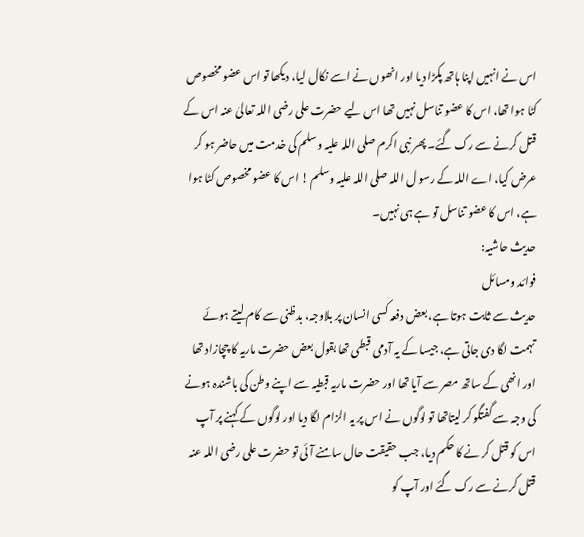اس نے انہیں اپنا ہاتھ پکڑا دیا اور انھوں نے اسے نکال لیا، دیکھا تو اس عضو مخصوص کٹا ہوا تھا، اس کا عضو تناسل نہیں تھا اس لیے حضرت علی رضی اللہ تعالیٰ عنہ اس کے قتل کرنے سے رک گئے۔ پھر نبی اکرم صلی اللہ علیہ وسلم کی خدمت میں حاضر ہو کر عرض کیا، اے اللہ کے رسو ل اللہ صلی اللہ علیہ وسلم ! اس کا عضو مخصوص کٹا ہوا ہے، اس کا عضو تناسل تو ہے ہی نہیں۔
حدیث حاشیہ:
فوائد ومسائل
حدیث سے ثابت ہوتا ہے، بعض دفعہ کسی انسان پر بلاوجہ، بدظنی سے کام لیتے ہوئے تہمت لگا دی جاتی ہے، جیسا کے یہ آدمی قبطی تھا بقول بعض حضرت ماریہ کا چچازاد تھا اور انھی کے ساتھ مصر سے آیا تھا اور حضرت ماریہ قبطیہ سے اپنے وطن کی باشندہ ہونے کی وجہ سے گفتگو کر لیتاتھا تو لوگوں نے اس پر یہ الزام لگا دیا اور لوگوں کے کہنے پر آپ اس کو قتل کر نے کا حکم دیا، جب حقیقت حال سامنے آئی تو حضرت علی رضی اللہ عنہ قتل کرنے سے رک گئے اور آپ کو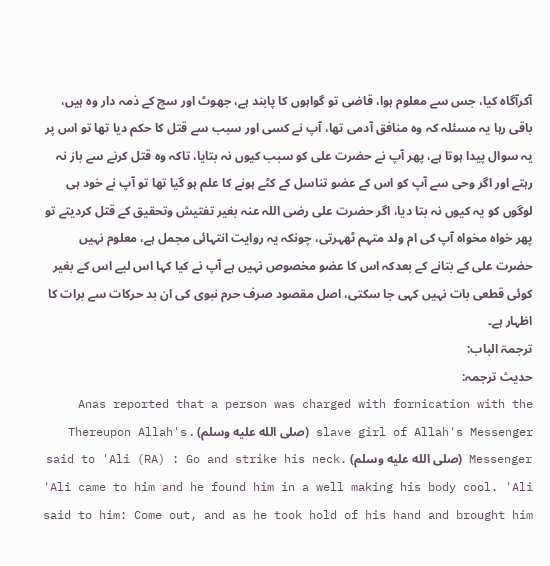آکرآگاہ کیا، جس سے معلوم ہوا، قاضی تو گواہوں کا پابند ہے، جھوٹ اور سچ کے ذمہ دار وہ ہیں، باقی رہا یہ مسئلہ کہ وہ منافق آدمی تھا، آپ نے کسی اور سبب سے قتل کا حکم دیا تھا تو اس پر یہ سوال پیدا ہوتا ہے، پھر آپ نے حضرت علی کو سبب کیوں نہ بتایا، تاکہ وہ قتل کرنے سے باز نہ رہتے اور اگر وحی سے آپ کو اس کے عضو تناسل کے کٹے ہونے کا علم ہو گیا تھا تو آپ نے خود ہی لوگوں کو یہ کیوں نہ بتا دیا، اگر حضرت علی رضی اللہ عنہ بغیر تفتیش وتحقیق کے قتل کردیتے تو پھر خواہ مخواہ آپ کی ام ولد متہم ٹھہرتی، چونکہ یہ روایت انتہائی مجمل ہے، معلوم نہیں حضرت علی کے بتانے کے بعدکہ اس کا عضو مخصوص نہیں ہے آپ نے کیا کہا اس لیے اس کے بغیر کوئی قطعی بات نہیں کہی جا سکتی، اصل مقصود صرف حرم نبوی کی ان بد حرکات سے برات کا اظہار ہے۔
ترجمۃ الباب:
حدیث ترجمہ:
Anas reported that a person was charged with fornication with the slave girl of Allah's Messenger (صلى الله عليه وسلم) . Thereupon Allah's Messenger (صلى الله عليه وسلم) said to 'Ali (RA) : Go and strike his neck. 'Ali came to him and he found him in a well making his body cool. 'Ali said to him: Come out, and as he took hold of his hand and brought him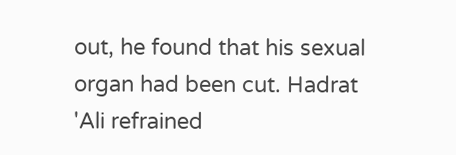out, he found that his sexual organ had been cut. Hadrat 'Ali refrained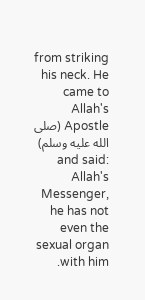from striking his neck. He came to Allah's Apostle (صلى الله عليه وسلم) and said: Allah's Messenger, he has not even the sexual organ with him.